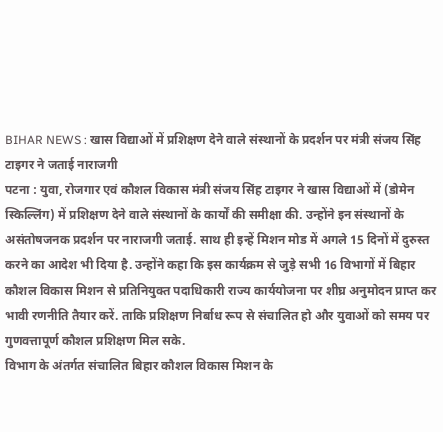BIHAR NEWS : खास विद्याओं में प्रशिक्षण देने वाले संस्थानों के प्रदर्शन पर मंत्री संजय सिंह टाइगर ने जताई नाराजगी
पटना : युवा, रोजगार एवं कौशल विकास मंत्री संजय सिंह टाइगर ने खास विद्याओं में (डोमेन स्किल्लिंग) में प्रशिक्षण देने वाले संस्थानों के कार्यों की समीक्षा की. उन्होंने इन संस्थानों के असंतोषजनक प्रदर्शन पर नाराजगी जताई. साथ ही इन्हें मिशन मोड में अगले 15 दिनों में दुरुस्त करने का आदेश भी दिया है. उन्होंने कहा कि इस कार्यक्रम से जुड़े सभी 16 विभागों में बिहार कौशल विकास मिशन से प्रतिनियुक्त पदाधिकारी राज्य कार्ययोजना पर शीघ्र अनुमोदन प्राप्त कर भावी रणनीति तैयार करें. ताकि प्रशिक्षण निर्बाध रूप से संचालित हो और युवाओं को समय पर गुणवत्तापूर्ण कौशल प्रशिक्षण मिल सके.
विभाग के अंतर्गत संचालित बिहार कौशल विकास मिशन के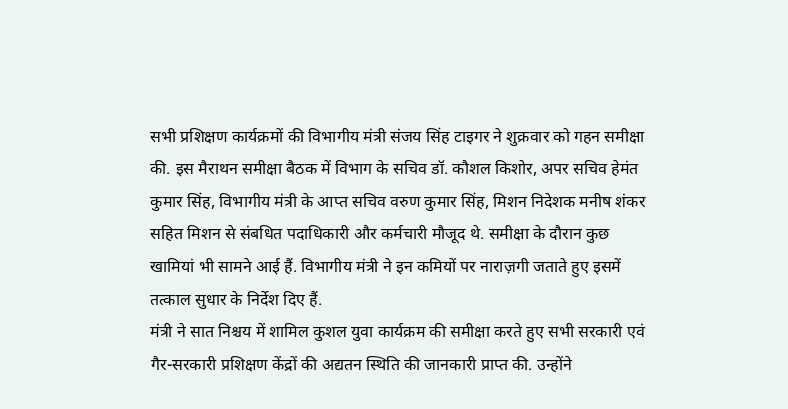सभी प्रशिक्षण कार्यक्रमों की विभागीय मंत्री संजय सिंह टाइगर ने शुक्रवार को गहन समीक्षा की. इस मैराथन समीक्षा बैठक में विभाग के सचिव डॉ. कौशल किशोर, अपर सचिव हेमंत कुमार सिंह, विभागीय मंत्री के आप्त सचिव वरुण कुमार सिंह, मिशन निदेशक मनीष शंकर सहित मिशन से संबधित पदाधिकारी और कर्मचारी मौजूद थे. समीक्षा के दौरान कुछ खामियां भी सामने आई हैं. विभागीय मंत्री ने इन कमियों पर नाराज़गी जताते हुए इसमें तत्काल सुधार के निर्देश दिए हैं.
मंत्री ने सात निश्चय में शामिल कुशल युवा कार्यक्रम की समीक्षा करते हुए सभी सरकारी एवं गैर-सरकारी प्रशिक्षण केंद्रों की अद्यतन स्थिति की जानकारी प्राप्त की. उन्होंने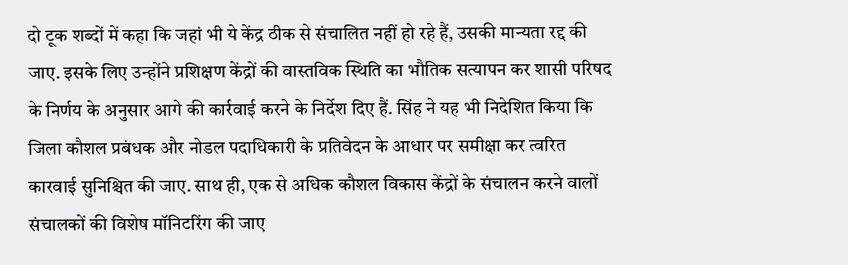दो टूक शब्दों में कहा कि जहां भी ये केंद्र ठीक से संचालित नहीं हो रहे हैं, उसकी मान्यता रद्द की जाए. इसके लिए उन्होंने प्रशिक्षण केंद्रों की वास्तविक स्थिति का भौतिक सत्यापन कर शासी परिषद के निर्णय के अनुसार आगे की कार्रवाई करने के निर्देश दिए हैं. सिंह ने यह भी निदेशित किया कि जिला कौशल प्रबंधक और नोडल पदाधिकारी के प्रतिवेदन के आधार पर समीक्षा कर त्वरित कारवाई सुनिश्चित की जाए. साथ ही, एक से अधिक कौशल विकास केंद्रों के संचालन करने वालों संचालकों की विशेष मॉनिटरिंग की जाए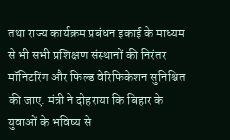तथा राज्य कार्यक्रम प्रबंधन इकाई के माध्यम से भी सभी प्रशिक्षण संस्थानों की निरंतर मॉनिटरिंग और फिल्ड वेरिफिकेशन सुनिश्चित की जाए. मंत्री ने दोहराया कि बिहार के युवाओं के भविष्य से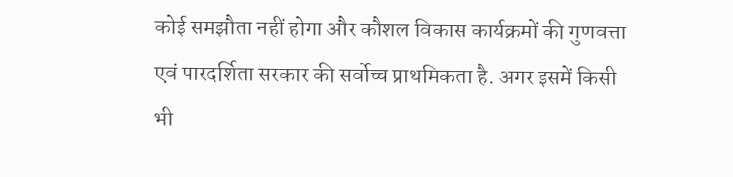कोई समझौता नहीं होगा और कौशल विकास कार्यक्रमों की गुणवत्ता एवं पारदर्शिता सरकार की सर्वोच्च प्राथमिकता है. अगर इसमें किसी भी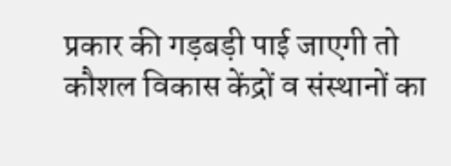प्रकार की गड़बड़ी पाई जाएगी तो कौशल विकास केंद्रों व संस्थानों का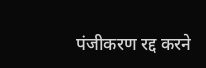पंजीकरण रद्द करने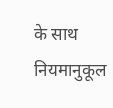के साथ नियमानुकूल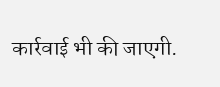कार्रवाई भी की जाएगी.